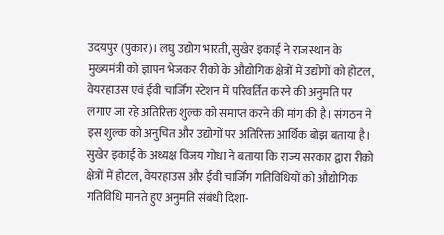उदयपुर (पुकार)। लघु उद्योग भारती, सुखेर इकाई ने राजस्थान के मुख्यमंत्री को ज्ञापन भेजकर रीको के औद्योगिक क्षेत्रों में उद्योगों को होटल, वेयरहाउस एवं ईवी चार्जिंग स्टेशन में परिवर्तित करने की अनुमति पर लगाए जा रहे अतिरिक्त शुल्क को समाप्त करने की मांग की है। संगठन ने इस शुल्क को अनुचित और उद्योगों पर अतिरिक्त आर्थिक बोझ बताया है।
सुखेर इकाई के अध्यक्ष विजय गोधा ने बताया कि राज्य सरकार द्वारा रीको क्षेत्रों में होटल, वेयरहाउस और ईवी चार्जिंग गतिविधियों को औद्योगिक गतिविधि मानते हुए अनुमति संबंधी दिशा-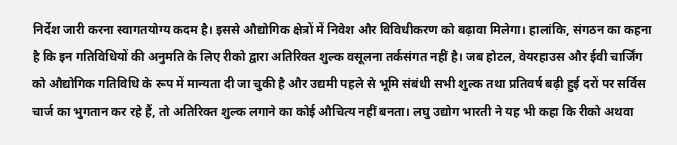निर्देश जारी करना स्वागतयोग्य कदम है। इससे औद्योगिक क्षेत्रों में निवेश और विविधीकरण को बढ़ावा मिलेगा। हालांकि, संगठन का कहना है कि इन गतिविधियों की अनुमति के लिए रीको द्वारा अतिरिक्त शुल्क वसूलना तर्कसंगत नहीं है। जब होटल, वेयरहाउस और ईवी चार्जिंग को औद्योगिक गतिविधि के रूप में मान्यता दी जा चुकी है और उद्यमी पहले से भूमि संबंधी सभी शुल्क तथा प्रतिवर्ष बढ़ी हुई दरों पर सर्विस चार्ज का भुगतान कर रहे हैं, तो अतिरिक्त शुल्क लगाने का कोई औचित्य नहीं बनता। लघु उद्योग भारती ने यह भी कहा कि रीको अथवा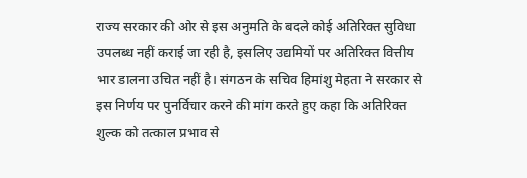राज्य सरकार की ओर से इस अनुमति के बदले कोई अतिरिक्त सुविधा उपलब्ध नहीं कराई जा रही है, इसलिए उद्यमियों पर अतिरिक्त वित्तीय भार डालना उचित नहीं है। संगठन के सचिव हिमांशु मेहता ने सरकार से इस निर्णय पर पुनर्विचार करने की मांग करते हुए कहा कि अतिरिक्त शुल्क को तत्काल प्रभाव से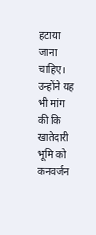हटाया जाना चाहिए। उन्होंने यह भी मांग की कि खातेदारी भूमि को कनवर्जन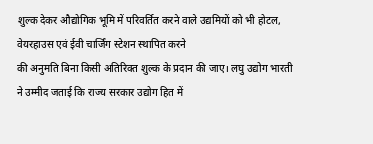शुल्क देकर औद्योगिक भूमि में परिवर्तित करने वाले उद्यमियों को भी होटल, वेयरहाउस एवं ईवी चार्जिंग स्टेशन स्थापित करने
की अनुमति बिना किसी अतिरिक्त शुल्क के प्रदान की जाए। लघु उद्योग भारती ने उम्मीद जताई कि राज्य सरकार उद्योग हित में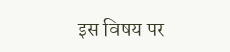इस विषय पर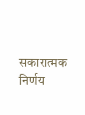सकारात्मक निर्णय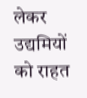लेकर उद्यमियों को राहत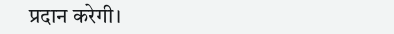प्रदान करेगी।